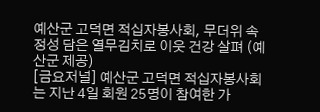예산군 고덕면 적십자봉사회, 무더위 속 정성 담은 열무김치로 이웃 건강 살펴 (예산군 제공)
[금요저널] 예산군 고덕면 적십자봉사회는 지난 4일 회원 25명이 참여한 가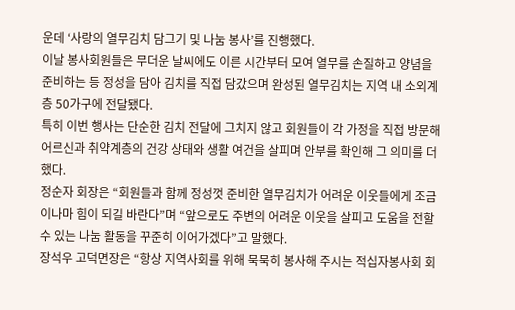운데 ‘사랑의 열무김치 담그기 및 나눔 봉사’를 진행했다.
이날 봉사회원들은 무더운 날씨에도 이른 시간부터 모여 열무를 손질하고 양념을 준비하는 등 정성을 담아 김치를 직접 담갔으며 완성된 열무김치는 지역 내 소외계층 50가구에 전달됐다.
특히 이번 행사는 단순한 김치 전달에 그치지 않고 회원들이 각 가정을 직접 방문해 어르신과 취약계층의 건강 상태와 생활 여건을 살피며 안부를 확인해 그 의미를 더했다.
정순자 회장은 “회원들과 함께 정성껏 준비한 열무김치가 어려운 이웃들에게 조금이나마 힘이 되길 바란다”며 “앞으로도 주변의 어려운 이웃을 살피고 도움을 전할 수 있는 나눔 활동을 꾸준히 이어가겠다”고 말했다.
장석우 고덕면장은 “항상 지역사회를 위해 묵묵히 봉사해 주시는 적십자봉사회 회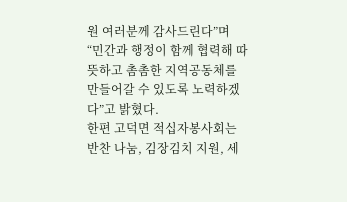원 여러분께 감사드린다”며 “민간과 행정이 함께 협력해 따뜻하고 촘촘한 지역공동체를 만들어갈 수 있도록 노력하겠다”고 밝혔다.
한편 고덕면 적십자봉사회는 반찬 나눔, 김장김치 지원, 세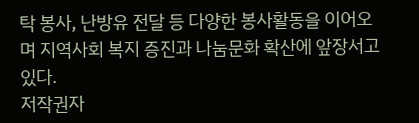탁 봉사, 난방유 전달 등 다양한 봉사활동을 이어오며 지역사회 복지 증진과 나눔문화 확산에 앞장서고 있다.
저작권자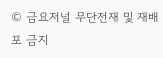© 금요저널 무단전재 및 재배포 금지